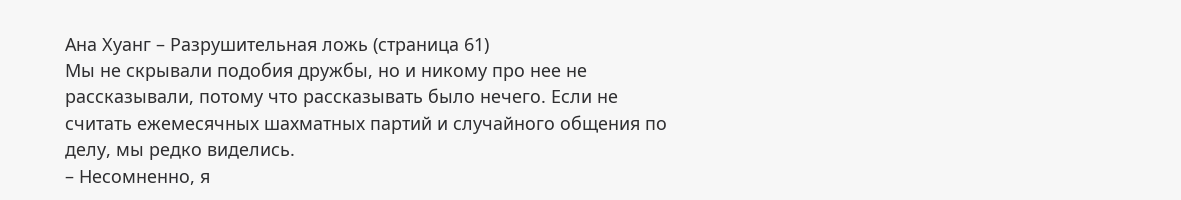Ана Хуанг – Разрушительная ложь (страница 61)
Мы не скрывали подобия дружбы, но и никому про нее не рассказывали, потому что рассказывать было нечего. Если не считать ежемесячных шахматных партий и случайного общения по делу, мы редко виделись.
– Несомненно, я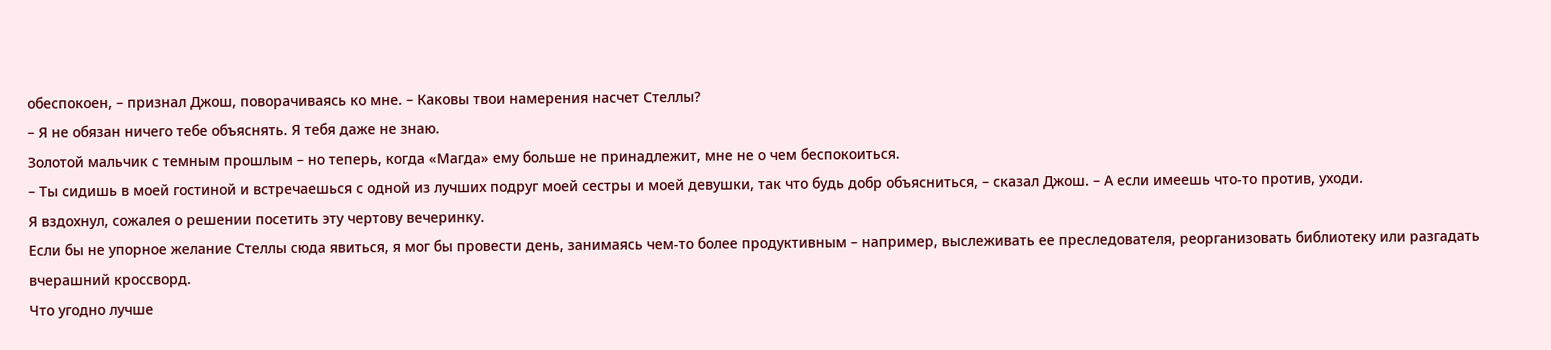обеспокоен, – признал Джош, поворачиваясь ко мне. – Каковы твои намерения насчет Стеллы?
– Я не обязан ничего тебе объяснять. Я тебя даже не знаю.
Золотой мальчик с темным прошлым – но теперь, когда «Магда» ему больше не принадлежит, мне не о чем беспокоиться.
– Ты сидишь в моей гостиной и встречаешься с одной из лучших подруг моей сестры и моей девушки, так что будь добр объясниться, – сказал Джош. – А если имеешь что-то против, уходи.
Я вздохнул, сожалея о решении посетить эту чертову вечеринку.
Если бы не упорное желание Стеллы сюда явиться, я мог бы провести день, занимаясь чем-то более продуктивным – например, выслеживать ее преследователя, реорганизовать библиотеку или разгадать вчерашний кроссворд.
Что угодно лучше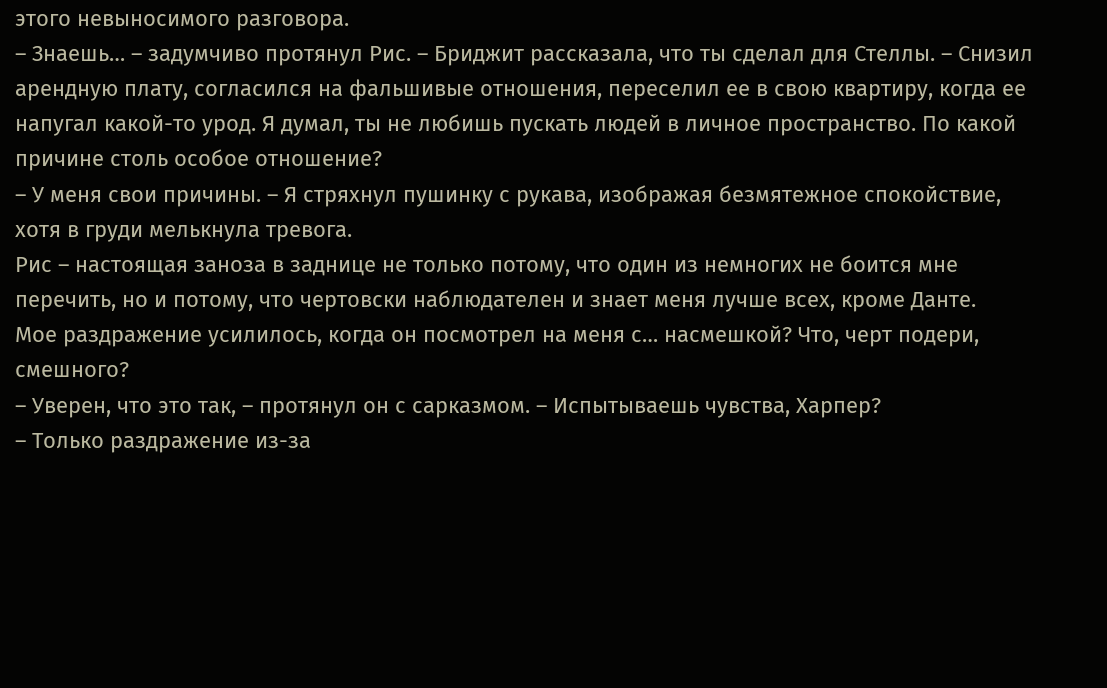этого невыносимого разговора.
– Знаешь… – задумчиво протянул Рис. – Бриджит рассказала, что ты сделал для Стеллы. – Снизил арендную плату, согласился на фальшивые отношения, переселил ее в свою квартиру, когда ее напугал какой-то урод. Я думал, ты не любишь пускать людей в личное пространство. По какой причине столь особое отношение?
– У меня свои причины. – Я стряхнул пушинку с рукава, изображая безмятежное спокойствие, хотя в груди мелькнула тревога.
Рис – настоящая заноза в заднице не только потому, что один из немногих не боится мне перечить, но и потому, что чертовски наблюдателен и знает меня лучше всех, кроме Данте.
Мое раздражение усилилось, когда он посмотрел на меня с… насмешкой? Что, черт подери, смешного?
– Уверен, что это так, – протянул он с сарказмом. – Испытываешь чувства, Харпер?
– Только раздражение из-за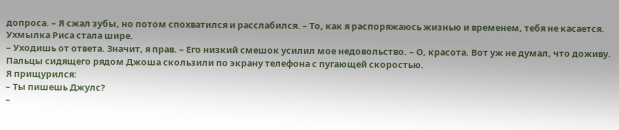допроса. – Я сжал зубы, но потом спохватился и расслабился. – То, как я распоряжаюсь жизнью и временем, тебя не касается.
Ухмылка Риса стала шире.
– Уходишь от ответа. Значит, я прав. – Его низкий смешок усилил мое недовольство. – О, красота. Вот уж не думал, что доживу.
Пальцы сидящего рядом Джоша скользили по экрану телефона с пугающей скоростью.
Я прищурился:
– Ты пишешь Джулс?
–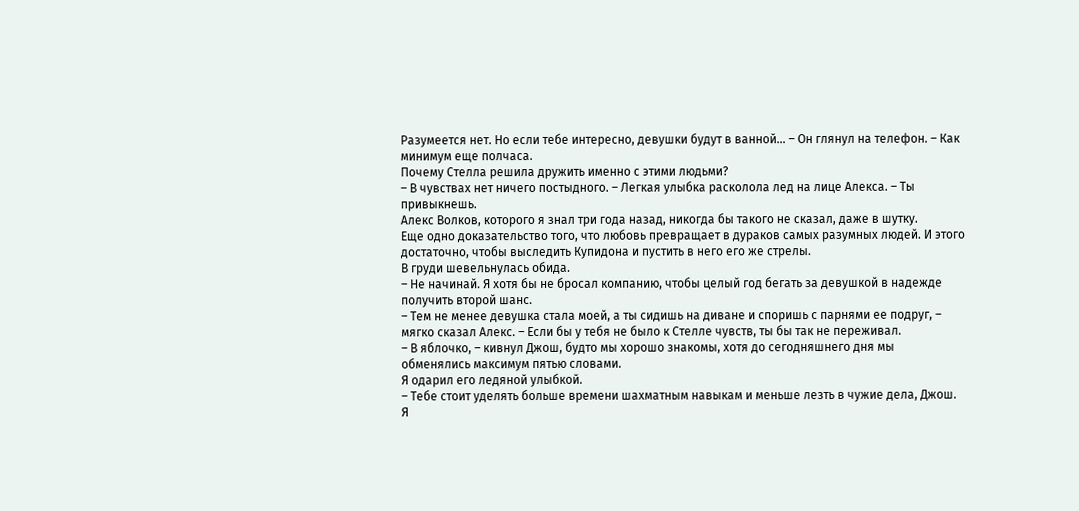Разумеется нет. Но если тебе интересно, девушки будут в ванной… – Он глянул на телефон. – Как минимум еще полчаса.
Почему Стелла решила дружить именно с этими людьми?
– В чувствах нет ничего постыдного. – Легкая улыбка расколола лед на лице Алекса. – Ты привыкнешь.
Алекс Волков, которого я знал три года назад, никогда бы такого не сказал, даже в шутку.
Еще одно доказательство того, что любовь превращает в дураков самых разумных людей. И этого достаточно, чтобы выследить Купидона и пустить в него его же стрелы.
В груди шевельнулась обида.
– Не начинай. Я хотя бы не бросал компанию, чтобы целый год бегать за девушкой в надежде получить второй шанс.
– Тем не менее девушка стала моей, а ты сидишь на диване и споришь с парнями ее подруг, – мягко сказал Алекс. – Если бы у тебя не было к Стелле чувств, ты бы так не переживал.
– В яблочко, – кивнул Джош, будто мы хорошо знакомы, хотя до сегодняшнего дня мы обменялись максимум пятью словами.
Я одарил его ледяной улыбкой.
– Тебе стоит уделять больше времени шахматным навыкам и меньше лезть в чужие дела, Джош. Я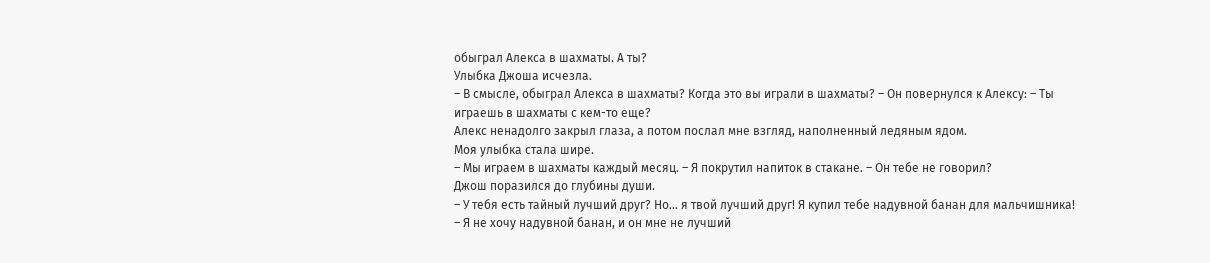обыграл Алекса в шахматы. А ты?
Улыбка Джоша исчезла.
– В смысле, обыграл Алекса в шахматы? Когда это вы играли в шахматы? – Он повернулся к Алексу: – Ты играешь в шахматы с кем-то еще?
Алекс ненадолго закрыл глаза, а потом послал мне взгляд, наполненный ледяным ядом.
Моя улыбка стала шире.
– Мы играем в шахматы каждый месяц. – Я покрутил напиток в стакане. – Он тебе не говорил?
Джош поразился до глубины души.
– У тебя есть тайный лучший друг? Но… я твой лучший друг! Я купил тебе надувной банан для мальчишника!
– Я не хочу надувной банан, и он мне не лучший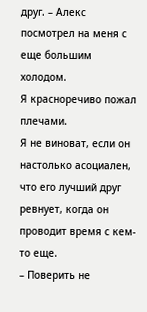друг. – Алекс посмотрел на меня с еще большим холодом.
Я красноречиво пожал плечами.
Я не виноват, если он настолько асоциален, что его лучший друг ревнует, когда он проводит время с кем-то еще.
– Поверить не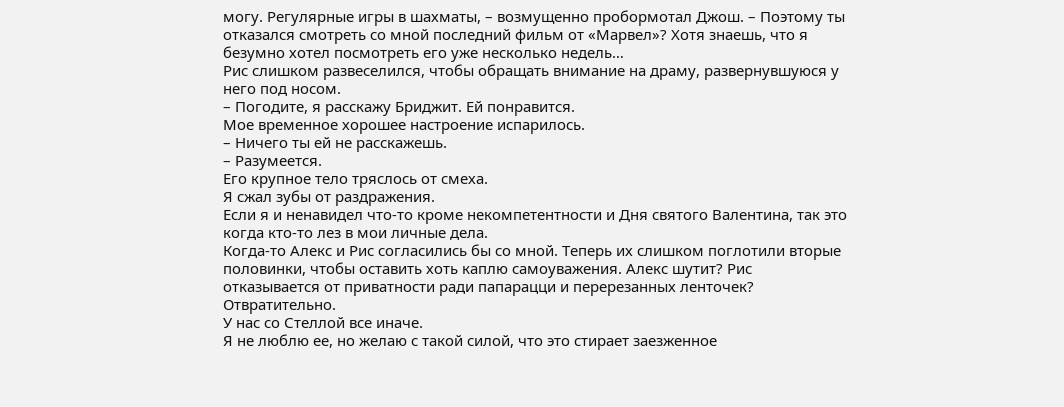могу. Регулярные игры в шахматы, – возмущенно пробормотал Джош. – Поэтому ты отказался смотреть со мной последний фильм от «Марвел»? Хотя знаешь, что я безумно хотел посмотреть его уже несколько недель…
Рис слишком развеселился, чтобы обращать внимание на драму, развернувшуюся у него под носом.
– Погодите, я расскажу Бриджит. Ей понравится.
Мое временное хорошее настроение испарилось.
– Ничего ты ей не расскажешь.
– Разумеется.
Его крупное тело тряслось от смеха.
Я сжал зубы от раздражения.
Если я и ненавидел что-то кроме некомпетентности и Дня святого Валентина, так это когда кто-то лез в мои личные дела.
Когда-то Алекс и Рис согласились бы со мной. Теперь их слишком поглотили вторые половинки, чтобы оставить хоть каплю самоуважения. Алекс шутит? Рис отказывается от приватности ради папарацци и перерезанных ленточек?
Отвратительно.
У нас со Стеллой все иначе.
Я не люблю ее, но желаю с такой силой, что это стирает заезженное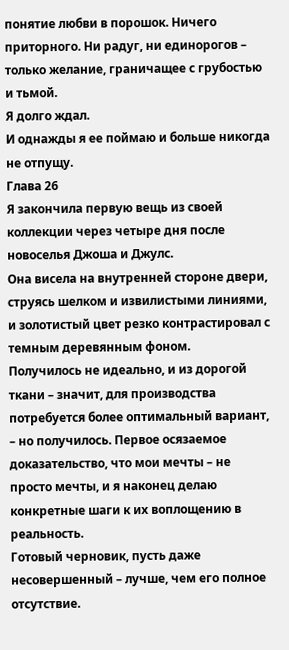понятие любви в порошок. Ничего приторного. Ни радуг, ни единорогов – только желание, граничащее с грубостью и тьмой.
Я долго ждал.
И однажды я ее поймаю и больше никогда не отпущу.
Глава 26
Я закончила первую вещь из своей коллекции через четыре дня после новоселья Джоша и Джулс.
Она висела на внутренней стороне двери, струясь шелком и извилистыми линиями, и золотистый цвет резко контрастировал с темным деревянным фоном.
Получилось не идеально, и из дорогой ткани – значит, для производства потребуется более оптимальный вариант, – но получилось. Первое осязаемое доказательство, что мои мечты – не просто мечты, и я наконец делаю конкретные шаги к их воплощению в реальность.
Готовый черновик, пусть даже несовершенный – лучше, чем его полное отсутствие.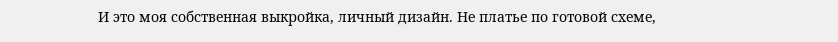И это моя собственная выкройка, личный дизайн. Не платье по готовой схеме,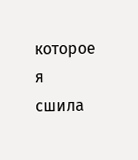которое я сшила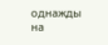однажды на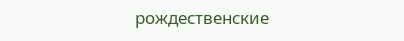рождественские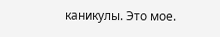каникулы. Это мое.